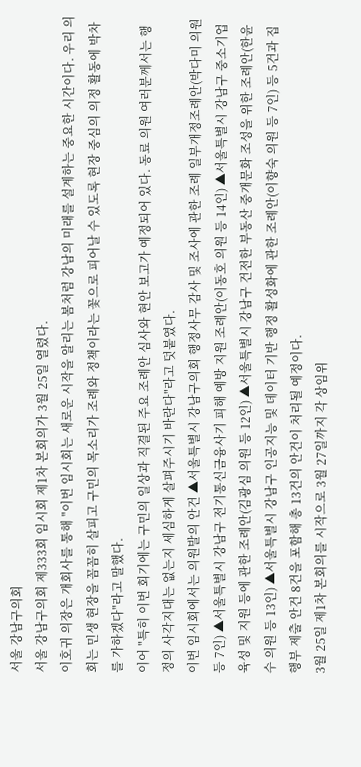서울 강남구의회
서울 강남구의회 제333회 임시회 제1차 본회의가 3월 25일 열렸다.
이호귀 의장은 개회사를 통해 "이번 임시회는 새로운 시작을 알리는 봄처럼 강남의 미래를 설계하는 중요한 시간이다. 우리 의회는 민생 현장을 꼼꼼히 살피고 구민의 목소리가 조례와 정책이라는 꽃으로 피어날 수 있도록 현장 중심의 의정 활동에 박차를 가하겠다"라고 말했다.
이어 "특히 이번 회기에는 구민의 일상과 직결된 주요 조례안 심사와 현안 보고가 예정되어 있다. 동료 의원 여러분께서는 행정의 사각지대는 없는지 세심하게 살펴주시기 바란다"라고 덧붙였다.
이번 임시회에서는 의원발의 안건 ▲서울특별시 강남구의회 행정사무 감사 및 조사에 관한 조례 일부개정조례안(박다미 의원 등 7인) ▲서울특별시 강남구 전기통신금융사기 피해 예방 지원 조례안(이동호 의원 등 14인) ▲서울특별시 강남구 중소기업 육성 및 지원 등에 관한 조례안(김광심 의원 등 12인) ▲서울특별시 강남구 건전한 부동산 중개문화 조성을 위한 조례안(한윤수 의원 등 13인) ▲서울특별시 강남구 인공지능 및 데이터 기반 행정 활성화에 관한 조례안(이향숙 의원 등 7인) 등 5건과 집행부 제출 안건 8건을 포함해 총 13건의 안건이 처리될 예정이다.
3월 25일 제1차 본회의를 시작으로 3월 27일까지 각 상임위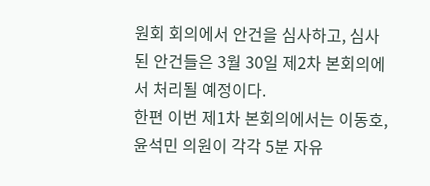원회 회의에서 안건을 심사하고, 심사된 안건들은 3월 30일 제2차 본회의에서 처리될 예정이다.
한편 이번 제1차 본회의에서는 이동호, 윤석민 의원이 각각 5분 자유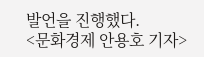발언을 진행했다.
<문화경제 안용호 기자>